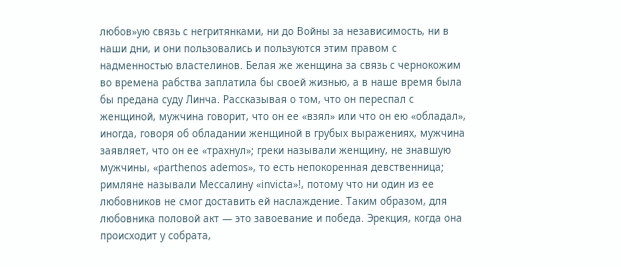любов»ую связь с негритянками, ни до Войны за независимость, ни в наши дни, и они пользовались и пользуются этим правом с надменностью властелинов. Белая же женщина за связь с чернокожим во времена рабства заплатила бы своей жизнью, а в наше время была бы предана суду Линча. Рассказывая о том, что он переспал с женщиной, мужчина говорит, что он ее «взял» или что он ею «обладал», иногда, говоря об обладании женщиной в грубых выражениях, мужчина заявляет, что он ее «трахнул»; греки называли женщину, не знавшую мужчины, «parthenos ademos», то есть непокоренная девственница; римляне называли Мессалину «invicta»!, потому что ни один из ее любовников не смог доставить ей наслаждение. Таким образом, для любовника половой акт — это завоевание и победа. Эрекция, когда она происходит у собрата,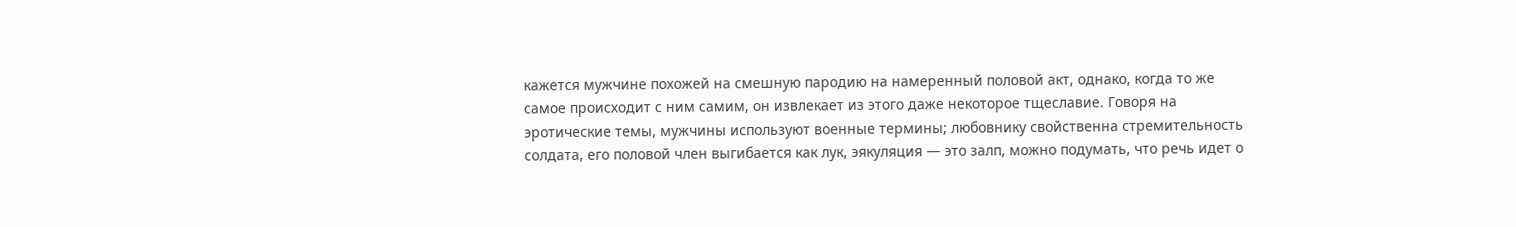кажется мужчине похожей на смешную пародию на намеренный половой акт, однако, когда то же самое происходит с ним самим, он извлекает из этого даже некоторое тщеславие. Говоря на эротические темы, мужчины используют военные термины; любовнику свойственна стремительность солдата, его половой член выгибается как лук, эякуляция — это залп, можно подумать, что речь идет о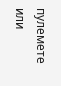пулемете или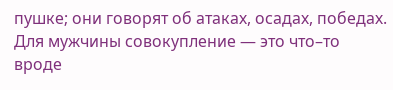пушке; они говорят об атаках, осадах, победах. Для мужчины совокупление — это что–то вроде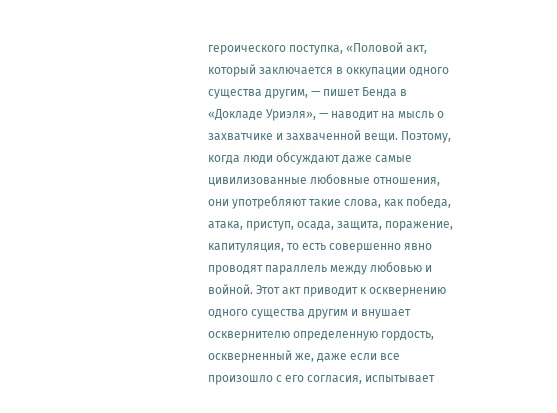героического поступка, «Половой акт, который заключается в оккупации одного существа другим, — пишет Бенда в «Докладе Уриэля», — наводит на мысль о захватчике и захваченной вещи. Поэтому, когда люди обсуждают даже самые цивилизованные любовные отношения, они употребляют такие слова, как победа, атака, приступ, осада, защита, поражение, капитуляция, то есть совершенно явно проводят параллель между любовью и войной. Этот акт приводит к осквернению одного существа другим и внушает осквернителю определенную гордость, оскверненный же, даже если все произошло с его согласия, испытывает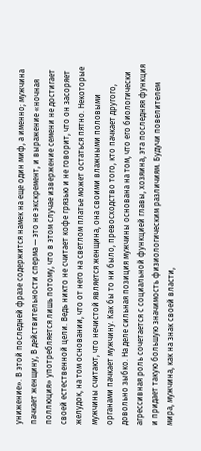унижение». В этой последней фразе содержится намек на еще один миф, а именно; мужчина пачкает женщину, В действительности сперма — это не экскремент, и выражение «ночная поллюция» употребляется лишь потому, что в этом случае извержение семени не достигает своей естественной цели. Ведь никто не считает кофе грязью и не говорит, что он засоряет желудок, на том основании, что от него на светлом платье может остаться пятно. Некоторые мужчины считают, что нечистой является женщина, она своими влажными половыми органами пачкает мужчину. Как бы то ни было, превосходство того, кто пачкает другого, довольно зыбко. На деле сильная позиция мужчины основана на том, что его биологически агрессивная роль сочетается с социальной функцией главы, хозяина, эта последняя функция и придает такую большую значимость физиологическим различиям. Будучи повелителем мира, мужчина, как на знак своей власти,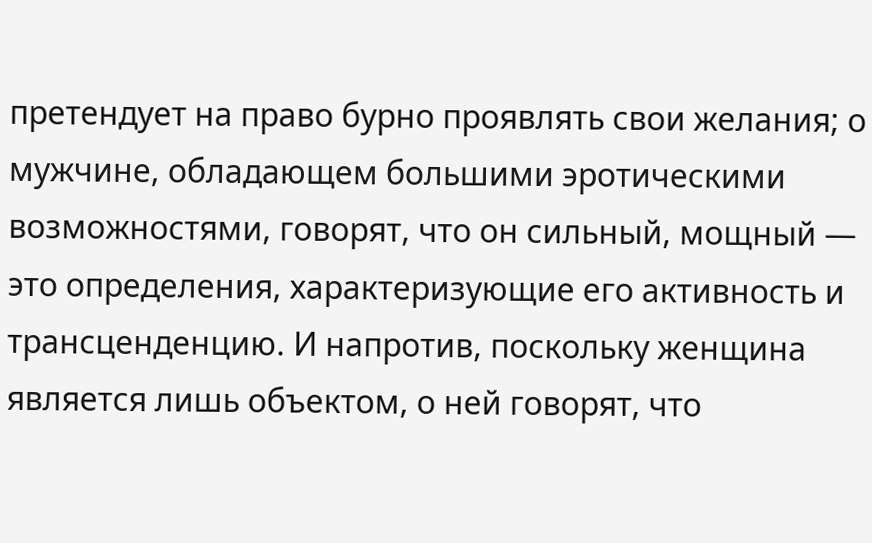претендует на право бурно проявлять свои желания; о мужчине, обладающем большими эротическими возможностями, говорят, что он сильный, мощный — это определения, характеризующие его активность и трансценденцию. И напротив, поскольку женщина является лишь объектом, о ней говорят, что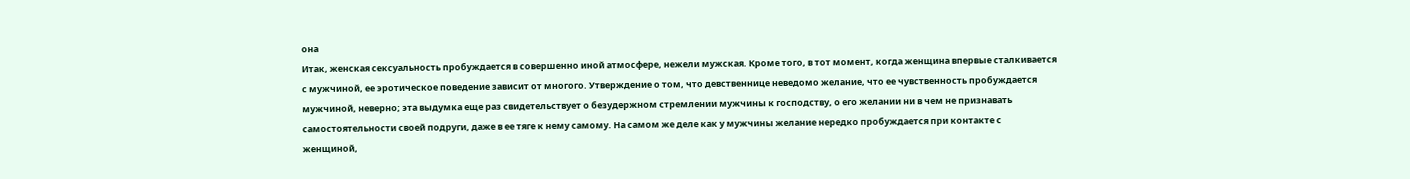она
Итак, женская сексуальность пробуждается в совершенно иной атмосфере, нежели мужская. Кроме того, в тот момент, когда женщина впервые сталкивается с мужчиной, ее эротическое поведение зависит от многого. Утверждение о том, что девственнице неведомо желание, что ее чувственность пробуждается мужчиной, неверно; эта выдумка еще раз свидетельствует о безудержном стремлении мужчины к господству, о его желании ни в чем не признавать самостоятельности своей подруги, даже в ее тяге к нему самому. На самом же деле как у мужчины желание нередко пробуждается при контакте с женщиной,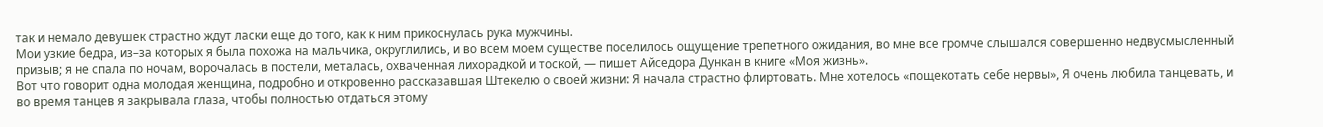так и немало девушек страстно ждут ласки еще до того, как к ним прикоснулась рука мужчины.
Мои узкие бедра, из–за которых я была похожа на мальчика, округлились, и во всем моем существе поселилось ощущение трепетного ожидания, во мне все громче слышался совершенно недвусмысленный призыв; я не спала по ночам, ворочалась в постели, металась, охваченная лихорадкой и тоской, — пишет Айседора Дункан в книге «Моя жизнь».
Вот что говорит одна молодая женщина, подробно и откровенно рассказавшая Штекелю о своей жизни: Я начала страстно флиртовать. Мне хотелось «пощекотать себе нервы», Я очень любила танцевать, и во время танцев я закрывала глаза, чтобы полностью отдаться этому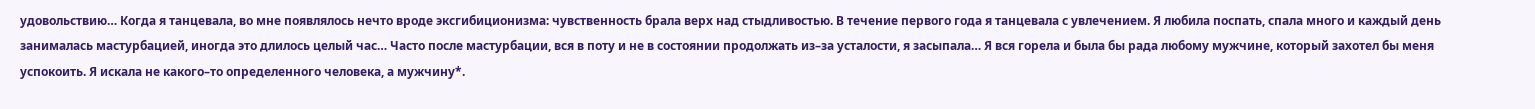удовольствию… Когда я танцевала, во мне появлялось нечто вроде эксгибиционизма: чувственность брала верх над стыдливостью. В течение первого года я танцевала с увлечением. Я любила поспать, спала много и каждый день занималась мастурбацией, иногда это длилось целый час… Часто после мастурбации, вся в поту и не в состоянии продолжать из–за усталости, я засыпала… Я вся горела и была бы рада любому мужчине, который захотел бы меня успокоить. Я искала не какого–то определенного человека, а мужчину*.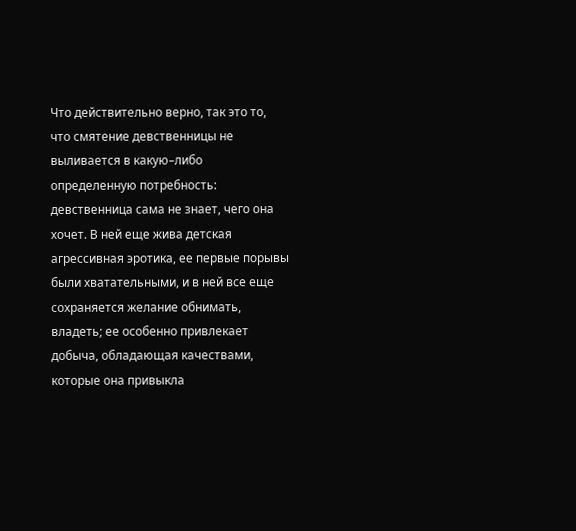Что действительно верно, так это то, что смятение девственницы не выливается в какую–либо определенную потребность: девственница сама не знает, чего она хочет. В ней еще жива детская агрессивная эротика, ее первые порывы были хватательными, и в ней все еще сохраняется желание обнимать, владеть; ее особенно привлекает добыча, обладающая качествами, которые она привыкла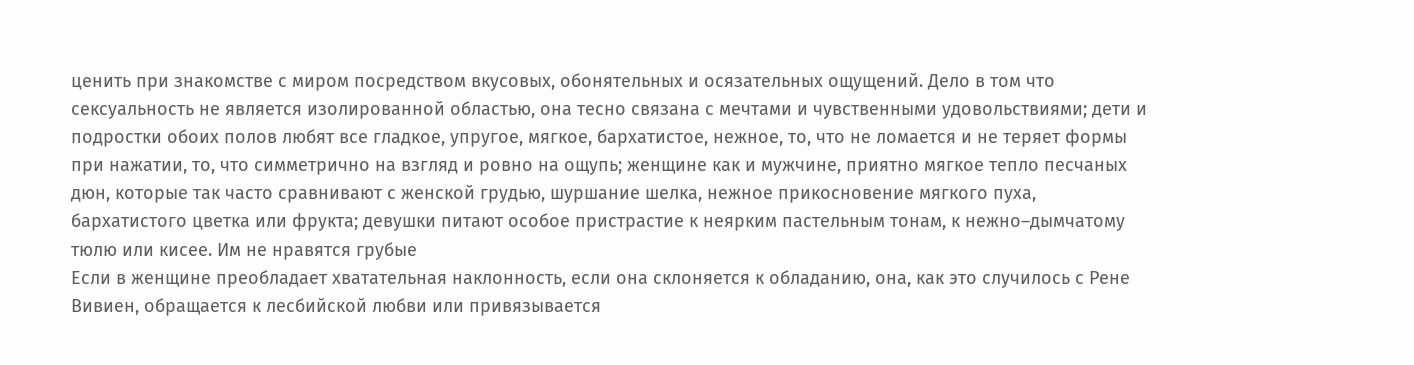ценить при знакомстве с миром посредством вкусовых, обонятельных и осязательных ощущений. Дело в том что сексуальность не является изолированной областью, она тесно связана с мечтами и чувственными удовольствиями; дети и подростки обоих полов любят все гладкое, упругое, мягкое, бархатистое, нежное, то, что не ломается и не теряет формы при нажатии, то, что симметрично на взгляд и ровно на ощупь; женщине как и мужчине, приятно мягкое тепло песчаных дюн, которые так часто сравнивают с женской грудью, шуршание шелка, нежное прикосновение мягкого пуха, бархатистого цветка или фрукта; девушки питают особое пристрастие к неярким пастельным тонам, к нежно–дымчатому тюлю или кисее. Им не нравятся грубые
Если в женщине преобладает хватательная наклонность, если она склоняется к обладанию, она, как это случилось с Рене Вивиен, обращается к лесбийской любви или привязывается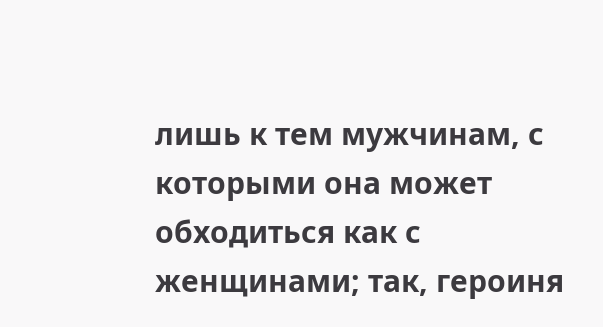лишь к тем мужчинам, с которыми она может обходиться как с женщинами; так, героиня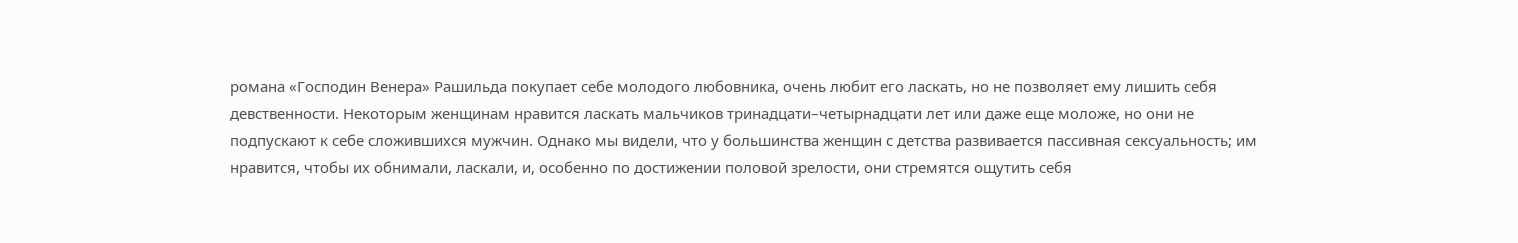романа «Господин Венера» Рашильда покупает себе молодого любовника, очень любит его ласкать, но не позволяет ему лишить себя девственности. Некоторым женщинам нравится ласкать мальчиков тринадцати–четырнадцати лет или даже еще моложе, но они не подпускают к себе сложившихся мужчин. Однако мы видели, что у большинства женщин с детства развивается пассивная сексуальность; им нравится, чтобы их обнимали, ласкали, и, особенно по достижении половой зрелости, они стремятся ощутить себя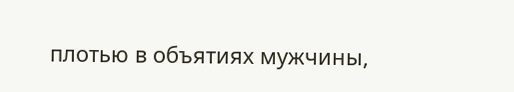плотью в объятиях мужчины,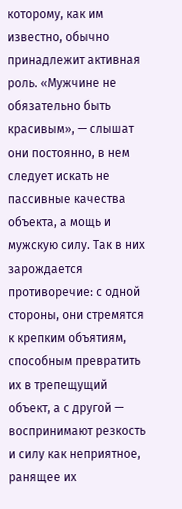которому, как им известно, обычно принадлежит активная роль. «Мужчине не обязательно быть красивым», — слышат они постоянно, в нем следует искать не пассивные качества объекта, а мощь и мужскую силу. Так в них зарождается противоречие: с одной стороны, они стремятся к крепким объятиям, способным превратить их в трепещущий объект, а с другой — воспринимают резкость и силу как неприятное, ранящее их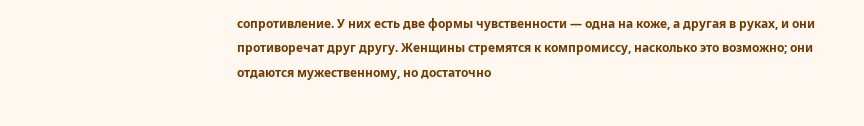сопротивление. У них есть две формы чувственности — одна на коже, а другая в руках, и они противоречат друг другу. Женщины стремятся к компромиссу, насколько это возможно; они отдаются мужественному, но достаточно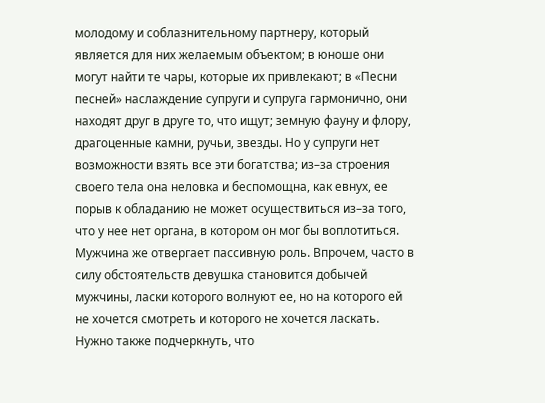молодому и соблазнительному партнеру, который является для них желаемым объектом; в юноше они могут найти те чары, которые их привлекают; в «Песни песней» наслаждение супруги и супруга гармонично, они находят друг в друге то, что ищут; земную фауну и флору, драгоценные камни, ручьи, звезды. Но у супруги нет возможности взять все эти богатства; из–за строения своего тела она неловка и беспомощна, как евнух, ее порыв к обладанию не может осуществиться из–за того, что у нее нет органа, в котором он мог бы воплотиться. Мужчина же отвергает пассивную роль. Впрочем, часто в силу обстоятельств девушка становится добычей мужчины, ласки которого волнуют ее, но на которого ей не хочется смотреть и которого не хочется ласкать. Нужно также подчеркнуть, что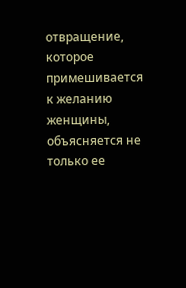отвращение, которое примешивается к желанию женщины, объясняется не только ее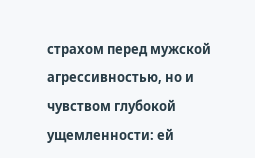страхом перед мужской агрессивностью, но и чувством глубокой ущемленности: ей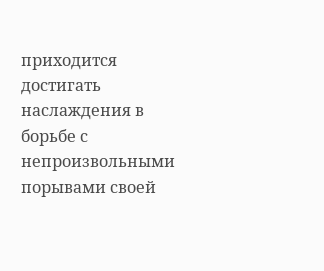приходится достигать наслаждения в борьбе с непроизвольными порывами своей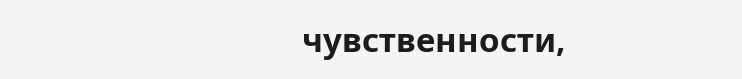чувственности,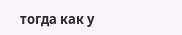тогда как у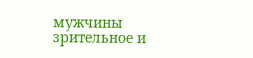мужчины зрительное и